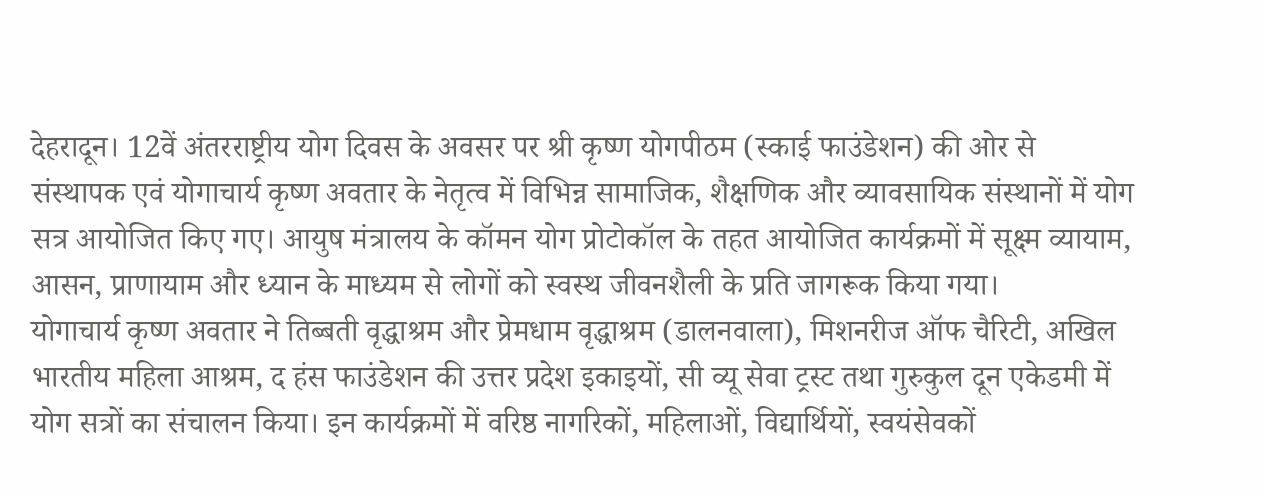देहरादून। 12वें अंतरराष्ट्रीय योग दिवस के अवसर पर श्री कृष्ण योगपीठम (स्काई फाउंडेशन) की ओर से संस्थापक एवं योगाचार्य कृष्ण अवतार के नेतृत्व में विभिन्न सामाजिक, शैक्षणिक और व्यावसायिक संस्थानों में योग सत्र आयोजित किए गए। आयुष मंत्रालय के कॉमन योग प्रोटोकॉल के तहत आयोजित कार्यक्रमों में सूक्ष्म व्यायाम, आसन, प्राणायाम और ध्यान के माध्यम से लोगों को स्वस्थ जीवनशैली के प्रति जागरूक किया गया।
योगाचार्य कृष्ण अवतार ने तिब्बती वृद्धाश्रम और प्रेमधाम वृद्धाश्रम (डालनवाला), मिशनरीज ऑफ चैरिटी, अखिल भारतीय महिला आश्रम, द हंस फाउंडेशन की उत्तर प्रदेश इकाइयों, सी व्यू सेवा ट्रस्ट तथा गुरुकुल दून एकेडमी में योग सत्रों का संचालन किया। इन कार्यक्रमों में वरिष्ठ नागरिकों, महिलाओं, विद्यार्थियों, स्वयंसेवकों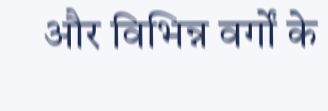और विभिन्न वर्गों के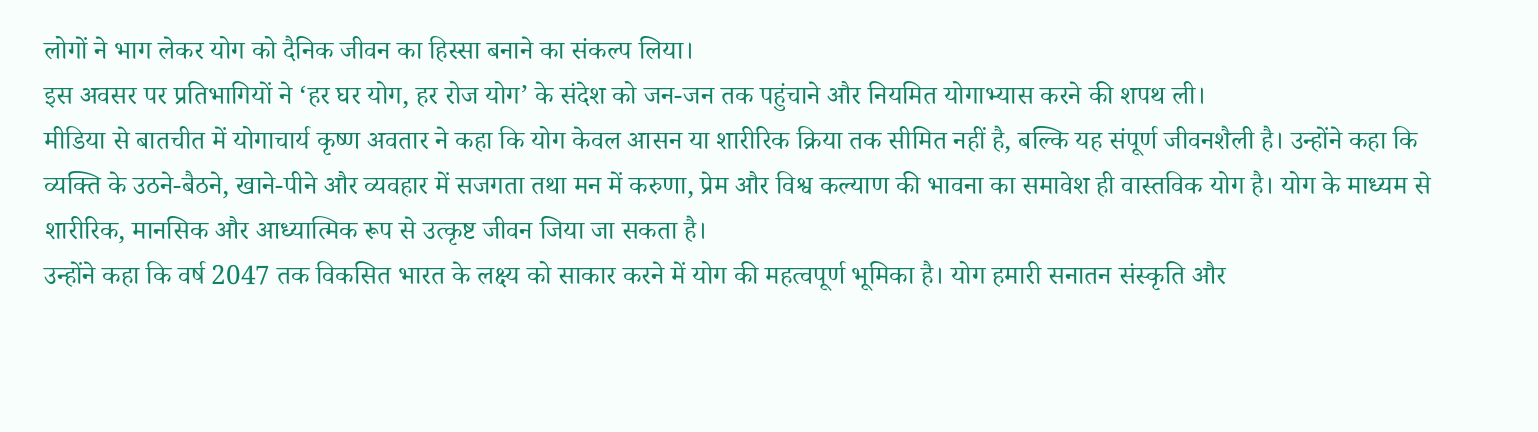लोगों ने भाग लेकर योग को दैनिक जीवन का हिस्सा बनाने का संकल्प लिया।
इस अवसर पर प्रतिभागियों ने ‘हर घर योग, हर रोज योग’ के संदेश को जन-जन तक पहुंचाने और नियमित योगाभ्यास करने की शपथ ली।
मीडिया से बातचीत में योगाचार्य कृष्ण अवतार ने कहा कि योग केवल आसन या शारीरिक क्रिया तक सीमित नहीं है, बल्कि यह संपूर्ण जीवनशैली है। उन्होंने कहा कि व्यक्ति के उठने-बैठने, खाने-पीने और व्यवहार में सजगता तथा मन में करुणा, प्रेम और विश्व कल्याण की भावना का समावेश ही वास्तविक योग है। योग के माध्यम से शारीरिक, मानसिक और आध्यात्मिक रूप से उत्कृष्ट जीवन जिया जा सकता है।
उन्होंने कहा कि वर्ष 2047 तक विकसित भारत के लक्ष्य को साकार करने में योग की महत्वपूर्ण भूमिका है। योग हमारी सनातन संस्कृति और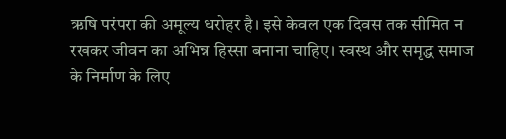ऋषि परंपरा की अमूल्य धरोहर है। इसे केवल एक दिवस तक सीमित न रखकर जीवन का अभिन्न हिस्सा बनाना चाहिए। स्वस्थ और समृद्ध समाज के निर्माण के लिए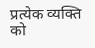प्रत्येक व्यक्ति को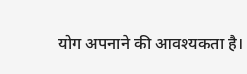योग अपनाने की आवश्यकता है।